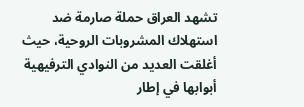تشهد العراق حملة صارمة ضد استهلاك المشروبات الروحية، حيث أغلقت العديد من النوادي الترفيهية أبوابها في إطار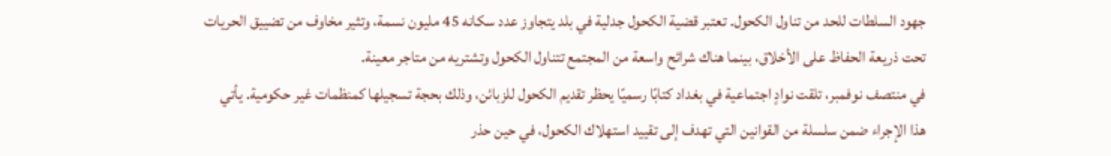جهود السلطات للحد من تناول الكحول. تعتبر قضية الكحول جدلية في بلد يتجاوز عدد سكانه 45 مليون نسمة، وتثير مخاوف من تضييق الحريات تحت ذريعة الحفاظ على الأخلاق، بينما هناك شرائح واسعة من المجتمع تتناول الكحول وتشتريه من متاجر معينة.
في منتصف نوفمبر، تلقت نوادٍ اجتماعية في بغداد كتابًا رسميًا يحظر تقديم الكحول للزبائن، وذلك بحجة تسجيلها كمنظمات غير حكومية. يأتي هذا الإجراء ضمن سلسلة من القوانين التي تهدف إلى تقييد استهلاك الكحول، في حين حذر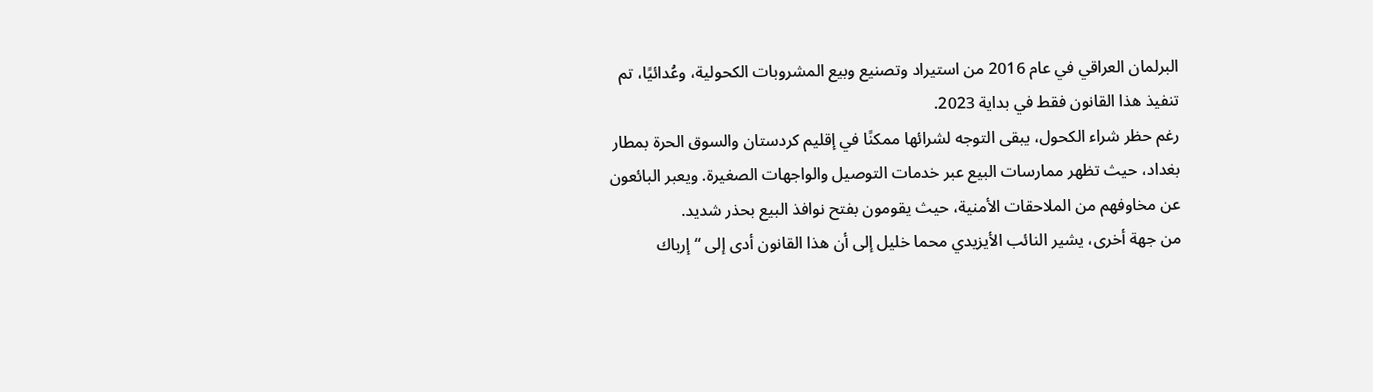البرلمان العراقي في عام 2016 من استيراد وتصنيع وبيع المشروبات الكحولية، وعُدائيًا، تم تنفيذ هذا القانون فقط في بداية 2023.
رغم حظر شراء الكحول، يبقى التوجه لشرائها ممكنًا في إقليم كردستان والسوق الحرة بمطار بغداد، حيث تظهر ممارسات البيع عبر خدمات التوصيل والواجهات الصغيرة. ويعبر البائعون عن مخاوفهم من الملاحقات الأمنية، حيث يقومون بفتح نوافذ البيع بحذر شديد.
من جهة أخرى، يشير النائب الأيزيدي محما خليل إلى أن هذا القانون أدى إلى “إرباك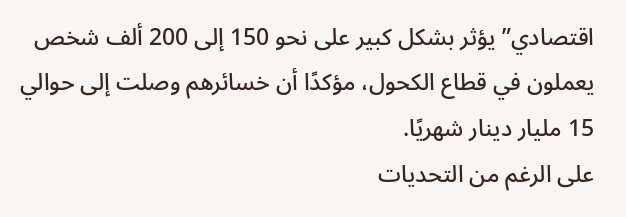اقتصادي” يؤثر بشكل كبير على نحو 150 إلى 200 ألف شخص يعملون في قطاع الكحول، مؤكدًا أن خسائرهم وصلت إلى حوالي 15 مليار دينار شهريًا.
على الرغم من التحديات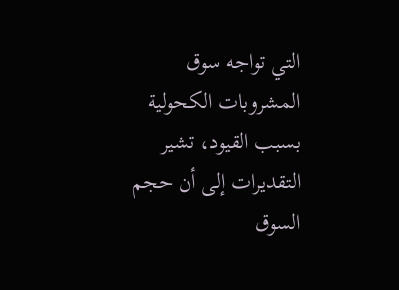التي تواجه سوق المشروبات الكحولية بسبب القيود، تشير التقديرات إلى أن حجم السوق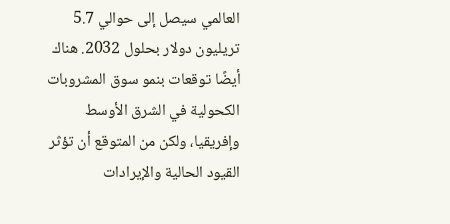العالمي سيصل إلى حوالي 5.7 تريليون دولار بحلول 2032. هناك أيضًا توقعات بنمو سوق المشروبات الكحولية في الشرق الأوسط وإفريقيا، ولكن من المتوقع أن تؤثر القيود الحالية والإيرادات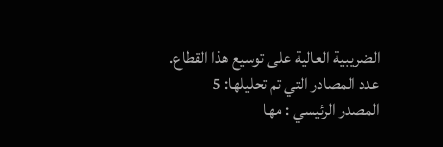الضريبية العالية على توسيع هذا القطاع.
عدد المصادر التي تم تحليلها: 5
المصدر الرئيسي : مها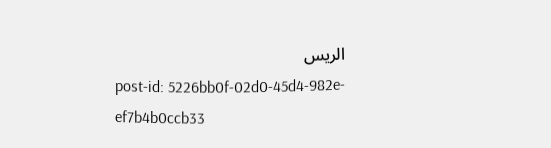الريس
post-id: 5226bb0f-02d0-45d4-982e-ef7b4b0ccb33